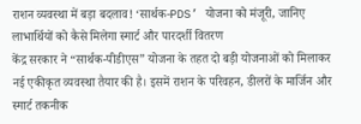राशन व्यवस्था में बड़ा बदलाव! ‘सार्थक-PDS’ योजना को मंजूरी, जानिए लाभार्थियों को कैसे मिलेगा स्मार्ट और पारदर्शी वितरण
केंद्र सरकार ने “सार्थक-पीडीएस” योजना के तहत दो बड़ी योजनाओं को मिलाकर नई एकीकृत व्यवस्था तैयार की है। इसमें राशन के परिवहन, डीलरों के मार्जिन और स्मार्ट तकनीक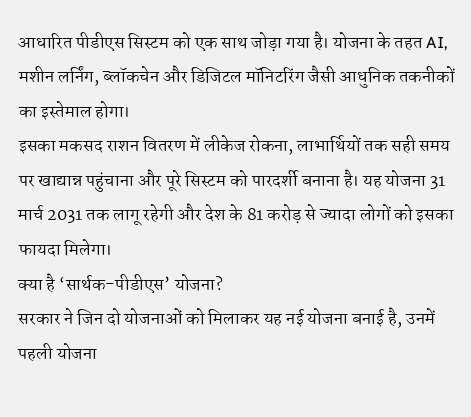आधारित पीडीएस सिस्टम को एक साथ जोड़ा गया है। योजना के तहत AI, मशीन लर्निंग, ब्लॉकचेन और डिजिटल मॉनिटरिंग जैसी आधुनिक तकनीकों का इस्तेमाल होगा।
इसका मकसद राशन वितरण में लीकेज रोकना, लाभार्थियों तक सही समय पर खाद्यान्न पहुंचाना और पूरे सिस्टम को पारदर्शी बनाना है। यह योजना 31 मार्च 2031 तक लागू रहेगी और देश के 81 करोड़ से ज्यादा लोगों को इसका फायदा मिलेगा।
क्या है ‘सार्थक-पीडीएस’ योजना?
सरकार ने जिन दो योजनाओं को मिलाकर यह नई योजना बनाई है, उनमें पहली योजना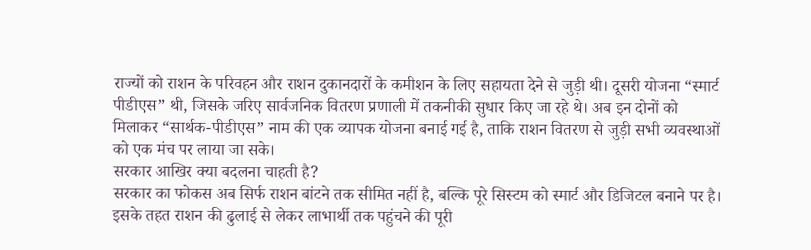राज्यों को राशन के परिवहन और राशन दुकानदारों के कमीशन के लिए सहायता देने से जुड़ी थी। दूसरी योजना “स्मार्ट पीडीएस” थी, जिसके जरिए सार्वजनिक वितरण प्रणाली में तकनीकी सुधार किए जा रहे थे। अब इन दोनों को मिलाकर “सार्थक-पीडीएस” नाम की एक व्यापक योजना बनाई गई है, ताकि राशन वितरण से जुड़ी सभी व्यवस्थाओं को एक मंच पर लाया जा सके।
सरकार आखिर क्या बदलना चाहती है?
सरकार का फोकस अब सिर्फ राशन बांटने तक सीमित नहीं है, बल्कि पूरे सिस्टम को स्मार्ट और डिजिटल बनाने पर है। इसके तहत राशन की ढुलाई से लेकर लाभार्थी तक पहुंचने की पूरी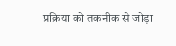प्रक्रिया को तकनीक से जोड़ा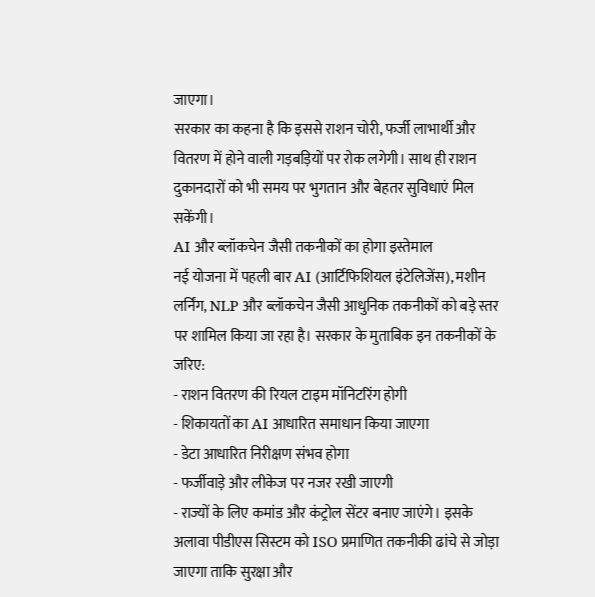जाएगा।
सरकार का कहना है कि इससे राशन चोरी, फर्जी लाभार्थी और वितरण में होने वाली गड़बड़ियों पर रोक लगेगी। साथ ही राशन दुकानदारों को भी समय पर भुगतान और बेहतर सुविधाएं मिल सकेंगी।
AI और ब्लॉकचेन जैसी तकनीकों का होगा इस्तेमाल
नई योजना में पहली बार AI (आर्टिफिशियल इंटेलिजेंस), मशीन लर्निंग, NLP और ब्लॉकचेन जैसी आधुनिक तकनीकों को बड़े स्तर पर शामिल किया जा रहा है। सरकार के मुताबिक इन तकनीकों के जरिए:
- राशन वितरण की रियल टाइम मॉनिटरिंग होगी
- शिकायतों का AI आधारित समाधान किया जाएगा
- डेटा आधारित निरीक्षण संभव होगा
- फर्जीवाड़े और लीकेज पर नजर रखी जाएगी
- राज्यों के लिए कमांड और कंट्रोल सेंटर बनाए जाएंगे। इसके अलावा पीडीएस सिस्टम को ISO प्रमाणित तकनीकी ढांचे से जोड़ा जाएगा ताकि सुरक्षा और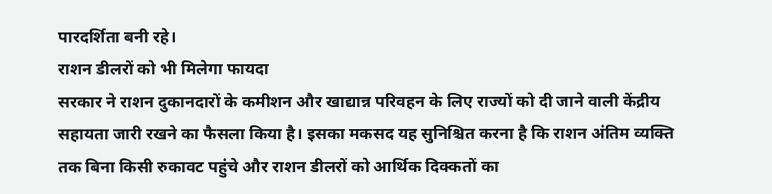पारदर्शिता बनी रहे।
राशन डीलरों को भी मिलेगा फायदा
सरकार ने राशन दुकानदारों के कमीशन और खाद्यान्न परिवहन के लिए राज्यों को दी जाने वाली केंद्रीय सहायता जारी रखने का फैसला किया है। इसका मकसद यह सुनिश्चित करना है कि राशन अंतिम व्यक्ति तक बिना किसी रुकावट पहुंचे और राशन डीलरों को आर्थिक दिक्कतों का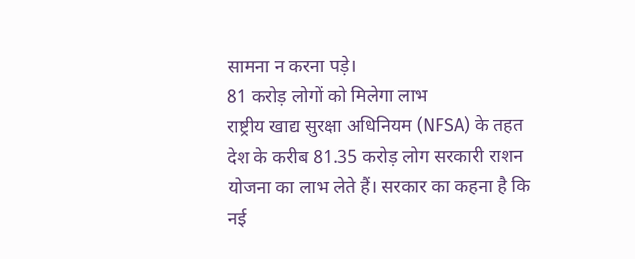सामना न करना पड़े।
81 करोड़ लोगों को मिलेगा लाभ
राष्ट्रीय खाद्य सुरक्षा अधिनियम (NFSA) के तहत देश के करीब 81.35 करोड़ लोग सरकारी राशन योजना का लाभ लेते हैं। सरकार का कहना है कि नई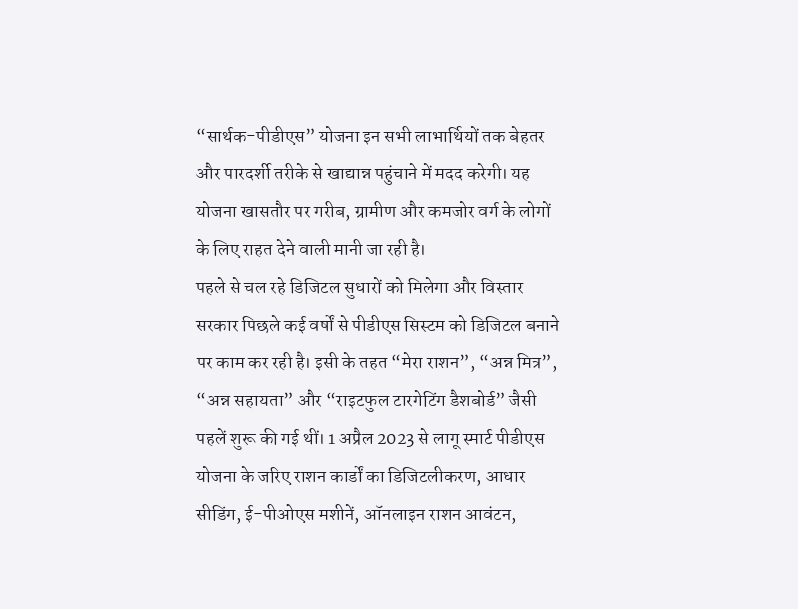“सार्थक-पीडीएस” योजना इन सभी लाभार्थियों तक बेहतर और पारदर्शी तरीके से खाद्यान्न पहुंचाने में मदद करेगी। यह योजना खासतौर पर गरीब, ग्रामीण और कमजोर वर्ग के लोगों के लिए राहत देने वाली मानी जा रही है।
पहले से चल रहे डिजिटल सुधारों को मिलेगा और विस्तार
सरकार पिछले कई वर्षों से पीडीएस सिस्टम को डिजिटल बनाने पर काम कर रही है। इसी के तहत “मेरा राशन”, “अन्न मित्र”, “अन्न सहायता” और “राइटफुल टारगेटिंग डैशबोर्ड” जैसी पहलें शुरू की गई थीं। 1 अप्रैल 2023 से लागू स्मार्ट पीडीएस योजना के जरिए राशन कार्डों का डिजिटलीकरण, आधार सीडिंग, ई-पीओएस मशीनें, ऑनलाइन राशन आवंटन,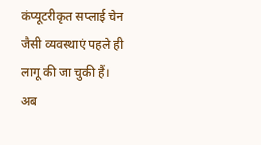कंप्यूटरीकृत सप्लाई चेन जैसी व्यवस्थाएं पहले ही लागू की जा चुकी हैं। अब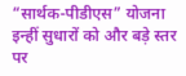“सार्थक-पीडीएस” योजना इन्हीं सुधारों को और बड़े स्तर पर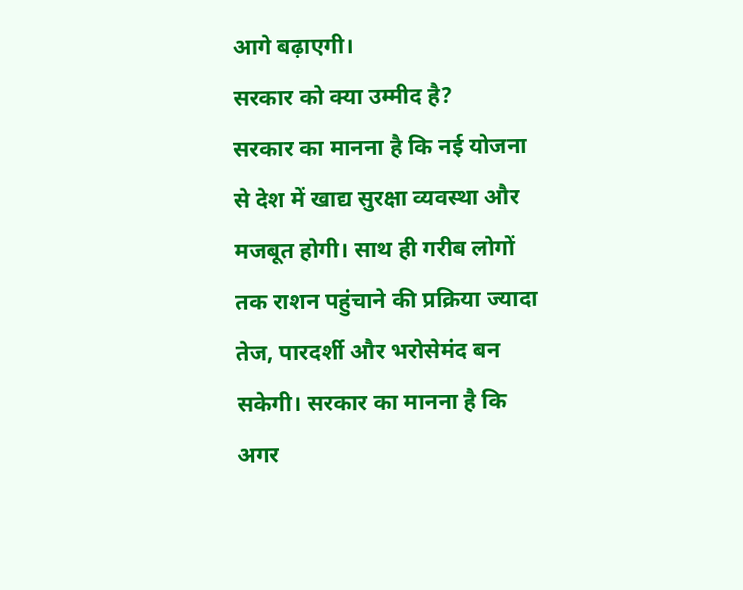आगे बढ़ाएगी।
सरकार को क्या उम्मीद है?
सरकार का मानना है कि नई योजना से देश में खाद्य सुरक्षा व्यवस्था और मजबूत होगी। साथ ही गरीब लोगों तक राशन पहुंचाने की प्रक्रिया ज्यादा तेज, पारदर्शी और भरोसेमंद बन सकेगी। सरकार का मानना है कि अगर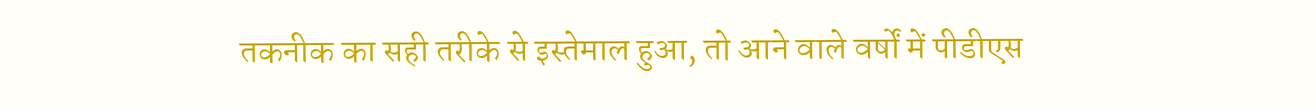तकनीक का सही तरीके से इस्तेमाल हुआ, तो आने वाले वर्षों में पीडीएस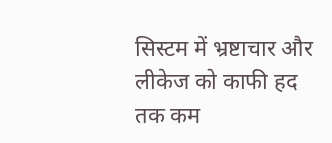सिस्टम में भ्रष्टाचार और लीकेज को काफी हद तक कम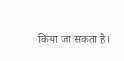किया जा सकता है।